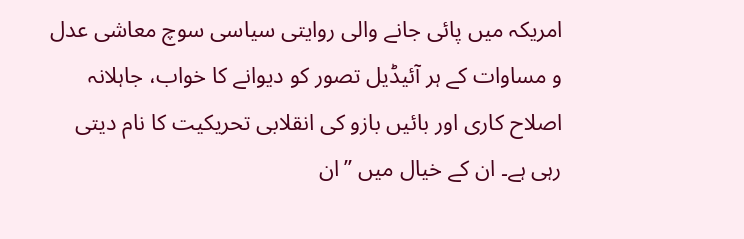امریکہ میں پائی جانے والی روایتی سیاسی سوچ معاشی عدل و مساوات کے ہر آئیڈیل تصور کو دیوانے کا خواب، جاہلانہ اصلاح کاری اور بائیں بازو کی انقلابی تحریکیت کا نام دیتی رہی ہے۔ ان کے خیال میں ’’ان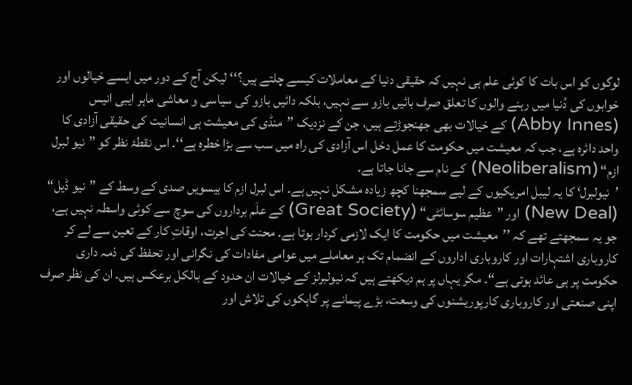لوگوں کو اس بات کا کوئی علم ہی نہیں کہ حقیقی دنیا کے معاملات کیسے چلتے ہیں؟‘‘ لیکن آج کے دور میں ایسے خیالوں اور خوابوں کی دُنیا میں رہنے والوں کا تعلق صرف بائیں بازو سے نہیں، بلکہ دائیں بازو کی سیاسی و معاشی ماہر ایبی انیس (Abby Innes) کے خیالات بھی جھنجوڑتے ہیں، جن کے نزدیک ’’منڈی کی معیشت ہی انسانیت کی حقیقی آزادی کا واحد دائرہ ہے، جب کہ معیشت میں حکومت کا عمل دخل اس آزادی کی راہ میں سب سے بڑا خطرہ ہے‘‘۔ اس نقطۂ نظر کو ”نیو لبرل ازم“ (Neoliberalism) کے نام سے جانا جاتا ہے۔
’نیولبرل‘ کا یہ لیبل امریکیوں کے لیے سمجھنا کچھ زیادہ مشکل نہیں ہے۔ اس لبرل ازم کا بیسویں صدی کے وسط کے ”نیو ڈیل“ (New Deal) اور ”عظیم سوسائٹی“ (Great Society) کے علَم برداروں کی سوچ سے کوئی واسطہ نہیں ہے، جو یہ سمجھتے تھے کہ ’’معیشت میں حکومت کا ایک لازمی کردار ہوتا ہے۔ محنت کی اجرت، اوقاتِ کار کے تعین سے لے کر کاروباری اشتہارات اور کاروباری اداروں کے انضمام تک ہر معاملے میں عوامی مفادات کی نگرانی اور تحفظ کی ذمہ داری حکومت پر ہی عائد ہوتی ہے‘‘۔ مگر یہاں پر ہم دیکھتے ہیں کہ نیولبرلز کے خیالات ان حدود کے بالکل برعکس ہیں۔ ان کی نظر صرف اپنی صنعتی اور کاروباری کارپوریشنوں کی وسعت، بڑے پیمانے پر گاہکوں کی تلاش اور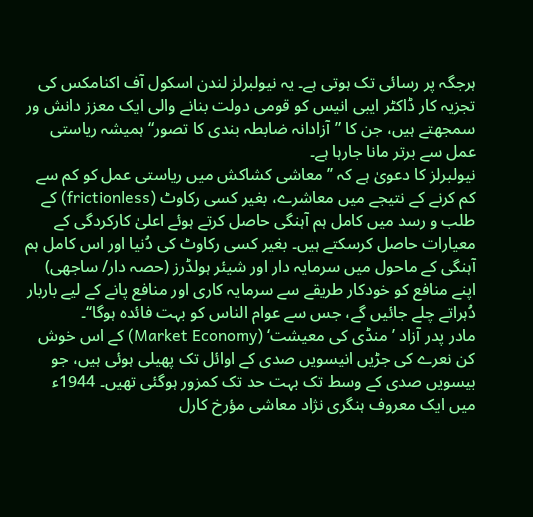ہرجگہ پر رسائی تک ہوتی ہے۔ یہ نیولبرلز لندن اسکول آف اکنامکس کی تجزیہ کار ڈاکٹر ایبی انیس کو قومی دولت بنانے والی ایک معزز دانش ور سمجھتے ہیں، جن کا ”آزادانہ ضابطہ بندی کا تصور“ ہمیشہ ریاستی عمل سے برتر مانا جارہا ہے۔
نیولبرلز کا دعویٰ ہے کہ ’’معاشی کشاکش میں ریاستی عمل کو کم سے کم کرنے کے نتیجے میں معاشرے، بغیر کسی رکاوٹ (frictionless) کے طلب و رسد میں کامل ہم آہنگی حاصل کرتے ہوئے اعلیٰ کارکردگی کے معیارات حاصل کرسکتے ہیں۔ بغیر کسی رکاوٹ کی دُنیا اور اس کامل ہم آہنگی کے ماحول میں سرمایہ دار اور شیئر ہولڈرز (حصہ دار/ ساجھی) اپنے منافع کو خودکار طریقے سے سرمایہ کاری اور منافع پانے کے لیے باربار دُہراتے چلے جائیں گے، جس سے عوام الناس کو بہت فائدہ ہوگا‘‘۔
مادر پدر آزاد ’منڈی کی معیشت‘ (Market Economy) کے اس خوش کن نعرے کی جڑیں انیسویں صدی کے اوائل تک پھیلی ہوئی ہیں، جو بیسویں صدی کے وسط تک بہت حد تک کمزور ہوگئی تھیں۔ 1944ء میں ایک معروف ہنگری نژاد معاشی مؤرخ کارل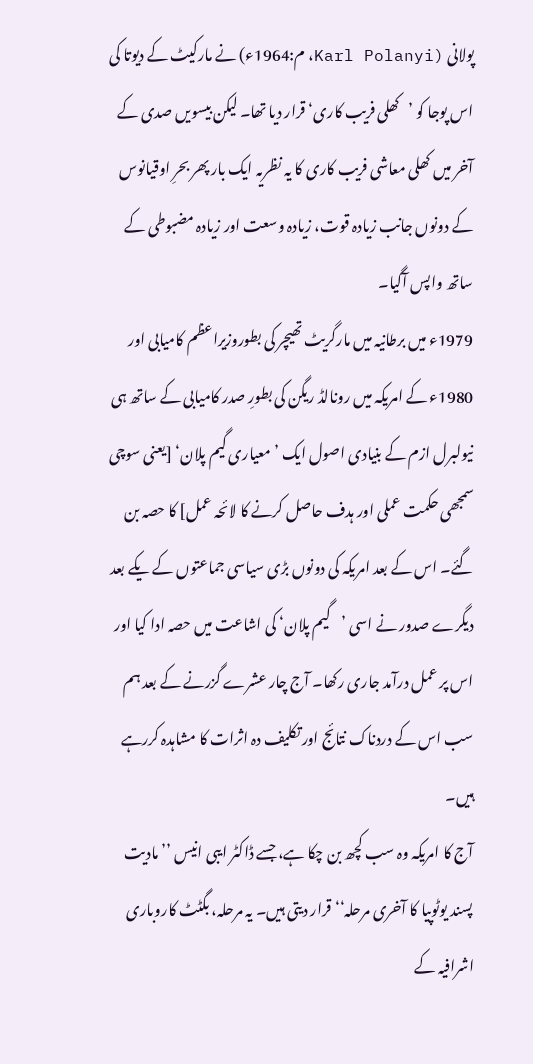پولانی (Karl Polanyi، م:1964ء) نے مارکیٹ کے دیوتا کی اس پوجا کو ’کھلی فریب کاری‘ قرار دیا تھا۔ لیکن بیسویں صدی کے آخر میں کھلی معاشی فریب کاری کا یہ نظریہ ایک بار پھر بحرِ اوقیانوس کے دونوں جانب زیادہ قوت، زیادہ وسعت اور زیادہ مضبوطی کے ساتھ واپس آگیا۔
1979ء میں برطانیہ میں مارگریٹ تھیچر کی بطوروزیراعظم کامیابی اور 1980ء کے امریکہ میں رونالڈ ریگن کی بطورِ صدر کامیابی کے ساتھ ہی نیولبرل ازم کے بنیادی اصول ایک ’معیاری گیم پلان‘ [یعنی سوچی سمجھی حکمت عملی اور ہدف حاصل کرنے کا لائحہ عمل] کا حصہ بن گئے۔ اس کے بعد امریکہ کی دونوں بڑی سیاسی جماعتوں کے یکے بعد دیگرے صدور نے اسی ’گیم پلان‘ کی اشاعت میں حصہ ادا کیا اور اس پر عمل درآمد جاری رکھا۔ آج چار عشرے گزرنے کے بعد ہم سب اس کے دردناک نتائج اور تکلیف دہ اثرات کا مشاہدہ کررہے ہیں۔
آج کا امریکہ وہ سب کچھ بن چکا ہے، جسے ڈاکٹر ایبی انیس ’’مادیت پسند یوٹوپیا کا آخری مرحلہ‘‘ قرار دیتی ہیں۔ یہ مرحلہ، بگٹٹ کاروباری اشرافیہ کے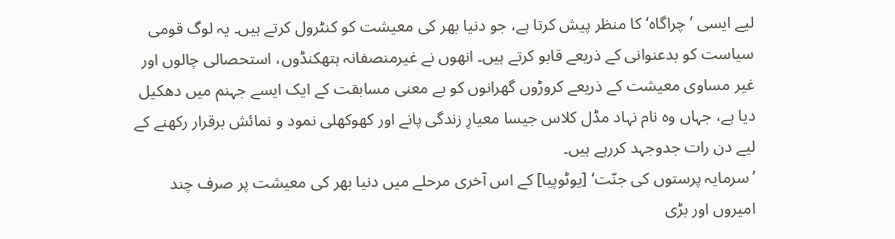لیے ایسی ’چراگاہ‘ کا منظر پیش کرتا ہے، جو دنیا بھر کی معیشت کو کنٹرول کرتے ہیں۔ یہ لوگ قومی سیاست کو بدعنوانی کے ذریعے قابو کرتے ہیں۔ انھوں نے غیرمنصفانہ ہتھکنڈوں، استحصالی چالوں اور غیر مساوی معیشت کے ذریعے کروڑوں گھرانوں کو بے معنی مسابقت کے ایک ایسے جہنم میں دھکیل دیا ہے، جہاں وہ نام نہاد مڈل کلاس جیسا معیارِ زندگی پانے اور کھوکھلی نمود و نمائش برقرار رکھنے کے لیے دن رات جدوجہد کررہے ہیں۔
’سرمایہ پرستوں کی جنّت‘ [یوٹوپیا] کے اس آخری مرحلے میں دنیا بھر کی معیشت پر صرف چند امیروں اور بڑی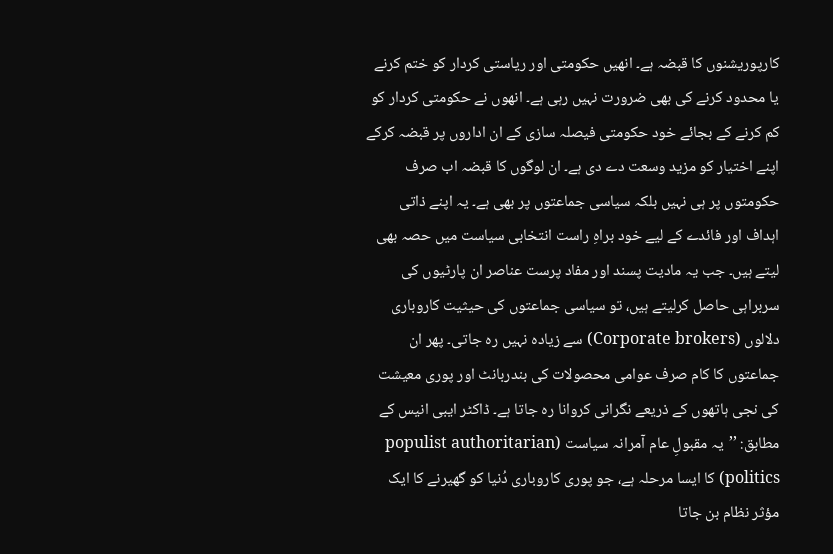کارپوریشنوں کا قبضہ ہے۔ انھیں حکومتی اور ریاستی کردار کو ختم کرنے یا محدود کرنے کی بھی ضرورت نہیں رہی ہے۔ انھوں نے حکومتی کردار کو کم کرنے کے بجائے خود حکومتی فیصلہ سازی کے ان اداروں پر قبضہ کرکے اپنے اختیار کو مزید وسعت دے دی ہے۔ ان لوگوں کا قبضہ اب صرف حکومتوں پر ہی نہیں بلکہ سیاسی جماعتوں پر بھی ہے۔ یہ اپنے ذاتی اہداف اور فائدے کے لیے خود براہِ راست انتخابی سیاست میں حصہ بھی لیتے ہیں۔ جب یہ مادیت پسند اور مفاد پرست عناصر ان پارٹیوں کی سربراہی حاصل کرلیتے ہیں، تو سیاسی جماعتوں کی حیثیت کاروباری دلالوں (Corporate brokers) سے زیادہ نہیں رہ جاتی۔ پھر ان جماعتوں کا کام صرف عوامی محصولات کی بندربانٹ اور پوری معیشت کی نجی ہاتھوں کے ذریعے نگرانی کروانا رہ جاتا ہے۔ ڈاکٹر ایبی انیس کے مطابق: ’’یہ مقبولِ عام آمرانہ سیاست (populist authoritarian politics) کا ایسا مرحلہ ہے، جو پوری کاروباری دُنیا کو گھیرنے کا ایک مؤثر نظام بن جاتا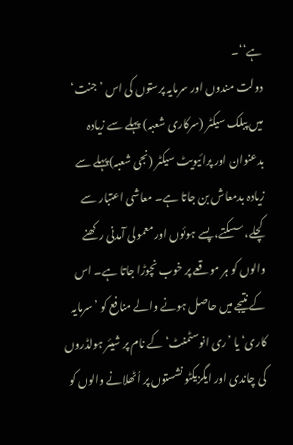ہے‘‘۔
دولت مندوں اور سرمایہ پرستوں کی اس ’جنت‘ میں پبلک سیکٹر (سرکاری شعبہ) پہلے سے زیادہ بدعنوان اور پرائیویٹ سیکٹر (نجی شعبہ)پہلے سے زیادہ بدمعاش بن جاتا ہے۔ معاشی اعتبار سے کچلے، سسکتے، پسے ہوئوں اور معمولی آمدنی رکھنے والوں کو ہر موقعے پر خوب نچوڑا جاتا ہے۔ اس کے نتیجے میں حاصل ہونے والے منافع کو ’سرمایہ کاری‘ یا ’ری انوسٹمنٹ‘ کے نام پر شیئر ہولڈروں کی چاندی اور ایگزیکٹو نشستوں پر اُٹھلانے والوں کو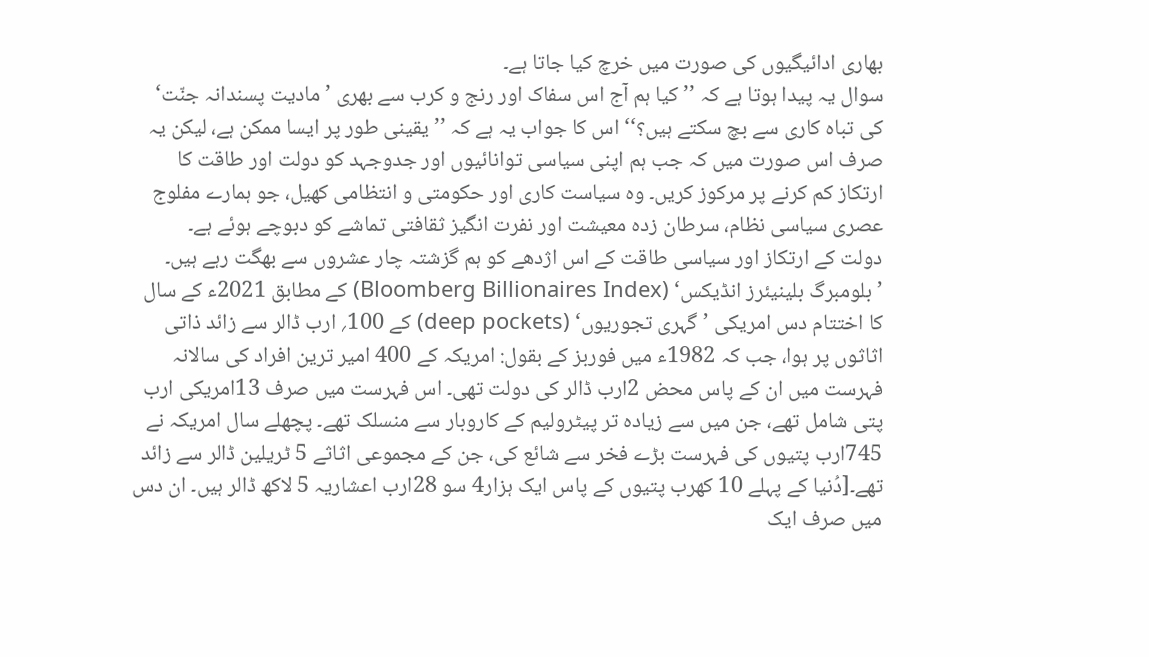بھاری ادائیگیوں کی صورت میں خرچ کیا جاتا ہے۔
سوال یہ پیدا ہوتا ہے کہ ’’کیا ہم آج اس سفاک اور رنج و کرب سے بھری ’مادیت پسندانہ جنّت‘ کی تباہ کاری سے بچ سکتے ہیں؟‘‘ اس کا جواب یہ ہے کہ ’’یقینی طور پر ایسا ممکن ہے، لیکن یہ صرف اس صورت میں کہ جب ہم اپنی سیاسی توانائیوں اور جدوجہد کو دولت اور طاقت کا ارتکاز کم کرنے پر مرکوز کریں۔ وہ سیاست کاری اور حکومتی و انتظامی کھیل، جو ہمارے مفلوج عصری سیاسی نظام، سرطان زدہ معیشت اور نفرت انگیز ثقافتی تماشے کو دبوچے ہوئے ہے۔
دولت کے ارتکاز اور سیاسی طاقت کے اس اژدھے کو ہم گزشتہ چار عشروں سے بھگت رہے ہیں۔ ’بلومبرگ بلینیئرز انڈیکس‘ (Bloomberg Billionaires Index) کے مطابق 2021ء کے سال کا اختتام دس امریکی ’گہری تجوریوں‘ (deep pockets) کے 100؍ ارب ڈالر سے زائد ذاتی اثاثوں پر ہوا، جب کہ 1982ء میں فوربز کے بقول: امریکہ کے 400 امیر ترین افراد کی سالانہ فہرست میں ان کے پاس محض 2ارب ڈالر کی دولت تھی۔ اس فہرست میں صرف 13امریکی ارب پتی شامل تھے، جن میں سے زیادہ تر پیٹرولیم کے کاروبار سے منسلک تھے۔ پچھلے سال امریکہ نے 745ارب پتیوں کی فہرست بڑے فخر سے شائع کی، جن کے مجموعی اثاثے 5 ٹریلین ڈالر سے زائد تھے۔[دُنیا کے پہلے 10 کھرب پتیوں کے پاس ایک ہزار4 سو 28ارب اعشاریہ 5 لاکھ ڈالر ہیں۔ ان دس میں صرف ایک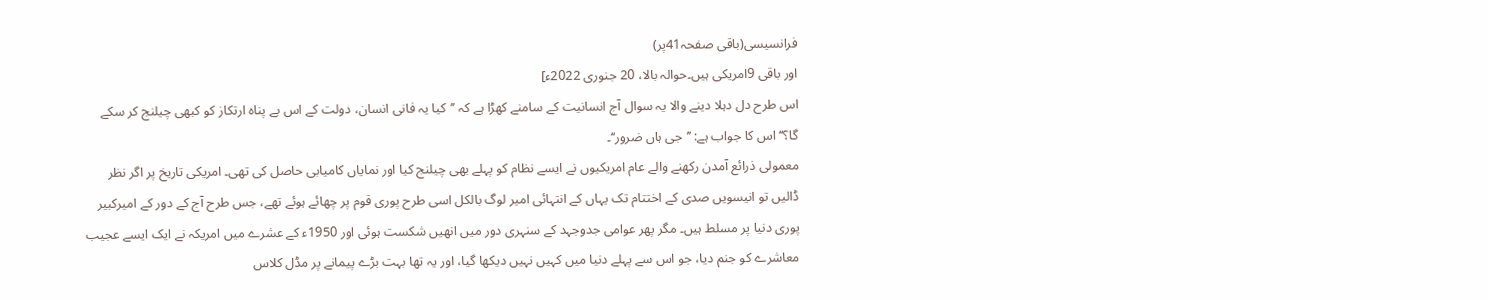فرانسیسی(باقی صفحہ41پر)
اور باقی 9امریکی ہیں۔حوالہ بالا، 20 جنوری 2022ء]
اس طرح دل دہلا دینے والا یہ سوال آج انسانیت کے سامنے کھڑا ہے کہ ’’کیا یہ فانی انسان، دولت کے اس بے پناہ ارتکاز کو کبھی چیلنج کر سکے گا؟‘‘ اس کا جواب ہے: ’’جی ہاں ضرور‘‘۔
معمولی ذرائع آمدن رکھنے والے عام امریکیوں نے ایسے نظام کو پہلے بھی چیلنج کیا اور نمایاں کامیابی حاصل کی تھی۔ امریکی تاریخ پر اگر نظر ڈالیں تو انیسویں صدی کے اختتام تک یہاں کے انتہائی امیر لوگ بالکل اسی طرح پوری قوم پر چھائے ہوئے تھے، جس طرح آج کے دور کے امیرکبیر پوری دنیا پر مسلط ہیں۔ مگر پھر عوامی جدوجہد کے سنہری دور میں انھیں شکست ہوئی اور 1950ء کے عشرے میں امریکہ نے ایک ایسے عجیب معاشرے کو جنم دیا، جو اس سے پہلے دنیا میں کہیں نہیں دیکھا گیا، اور یہ تھا بہت بڑے پیمانے پر مڈل کلاس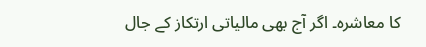کا معاشرہ۔ اگر آج بھی مالیاتی ارتکاز کے جال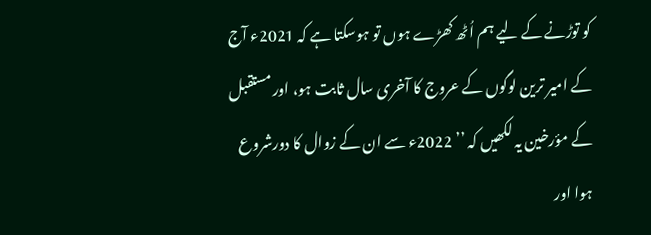کو توڑنے کے لیے ہم اُٹھ کھڑے ہوں تو ہوسکتا ہے کہ 2021ء آج کے امیر ترین لوگوں کے عروج کا آخری سال ثابت ہو، اور مستقبل کے مؤرخین یہ لکھیں کہ ’’ 2022ء سے ان کے زوال کا دورشروع ہوا اور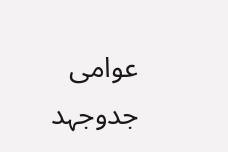عوامی جدوجہد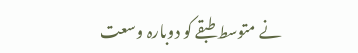نے متوسط طبقے کو دوبارہ وسعت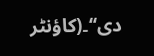دی‘‘۔(کاؤنٹر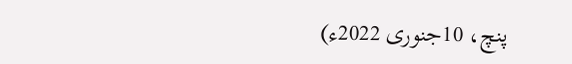پنچ، 10جنوری 2022ء)